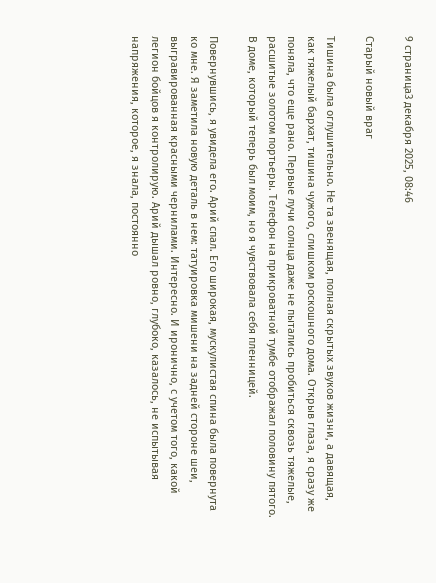9 страница3 декабря 2025, 08:46

Старый новый враг

Тишина была оглушительно. Не та звенящая, полная скрытых звуков жизни, а давящая, как тяжелый бархат, тишина чужого, слишком роскошного дома. Открыв глаза, я сразу же поняла, что еще рано. Первые лучи солнца даже не пытались пробиться сквозь тяжелые, расшитые золотом портьеры. Телефон на прикроватной тумбе отображал половину пятого. В доме, который теперь был моим, но я чувствовала себя пленницей.

Повернувшись, я увидела его. Арий спал. Его широкая, мускулистая спина была повернута ко мне. Я заметила новую деталь в нем: татуировка мишени на задней стороне шеи, выгравированная красными чернилами. Интересно. И иронично, с учетом того, какой легион бойцов я контролирую. Арий дышал ровно, глубоко, казалось, не испытывая напряжения, которое, я знала, постоянно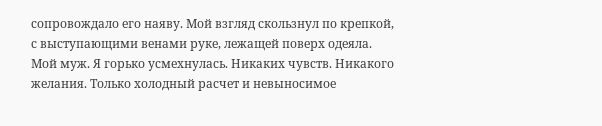сопровождало его наяву. Мой взгляд скользнул по крепкой, с выступающими венами руке, лежащей поверх одеяла. Мой муж. Я горько усмехнулась. Никаких чувств. Никакого желания. Только холодный расчет и невыносимое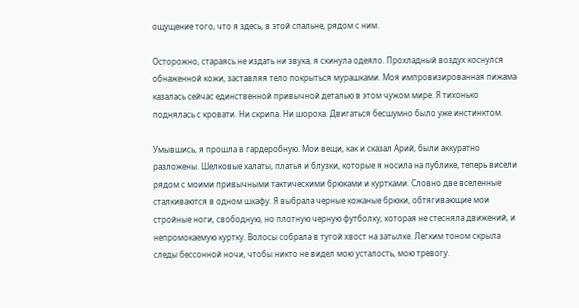ощущение того, что я здесь, в этой спальне, рядом с ним.

Осторожно, стараясь не издать ни звука, я скинула одеяло. Прохладный воздух коснулся обнаженной кожи, заставляя тело покрыться мурашками. Моя импровизированная пижама казалась сейчас единственной привычной деталью в этом чужом мире. Я тихонько поднялась с кровати. Ни скрипа. Ни шороха. Двигаться бесшумно было уже инстинктом.

Умывшись, я прошла в гардеробную. Мои вещи, как и сказал Арий, были аккуратно разложены. Шелковые халаты, платья и блузки, которые я носила на публике, теперь висели рядом с моими привычными тактическими брюками и куртками. Словно две вселенные сталкиваются в одном шкафу. Я выбрала черные кожаные брюки, обтягивающие мои стройные ноги, свободную, но плотную черную футболку, которая не стесняла движений, и непромокаемую куртку. Волосы собрала в тугой хвост на затылке. Легким тоном скрыла следы бессонной ночи, чтобы никто не видел мою усталость, мою тревогу.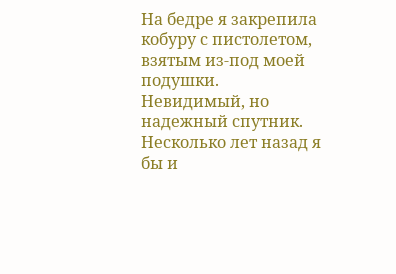На бедре я закрепила кобуру с пистолетом, взятым из-под моей подушки. Невидимый, но надежный спутник. Несколько лет назад я бы и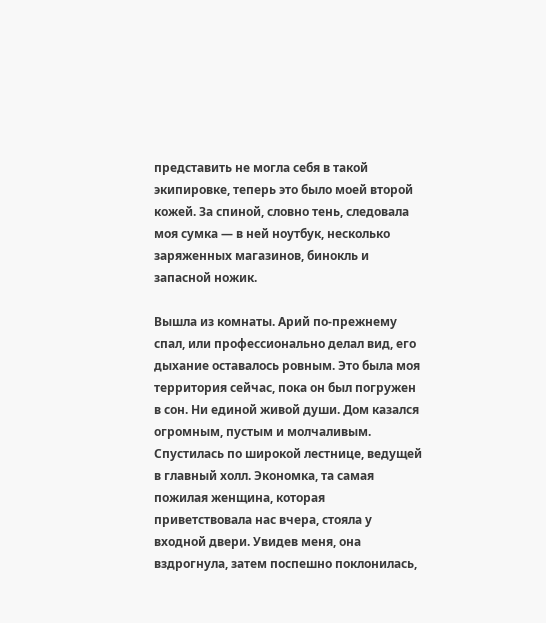представить не могла себя в такой экипировке, теперь это было моей второй кожей. За спиной, словно тень, следовала моя сумка — в ней ноутбук, несколько заряженных магазинов, бинокль и запасной ножик.

Вышла из комнаты. Арий по-прежнему спал, или профессионально делал вид, его дыхание оставалось ровным. Это была моя территория сейчас, пока он был погружен в сон. Ни единой живой души. Дом казался огромным, пустым и молчаливым. Спустилась по широкой лестнице, ведущей в главный холл. Экономка, та самая пожилая женщина, которая приветствовала нас вчера, стояла у входной двери. Увидев меня, она вздрогнула, затем поспешно поклонилась,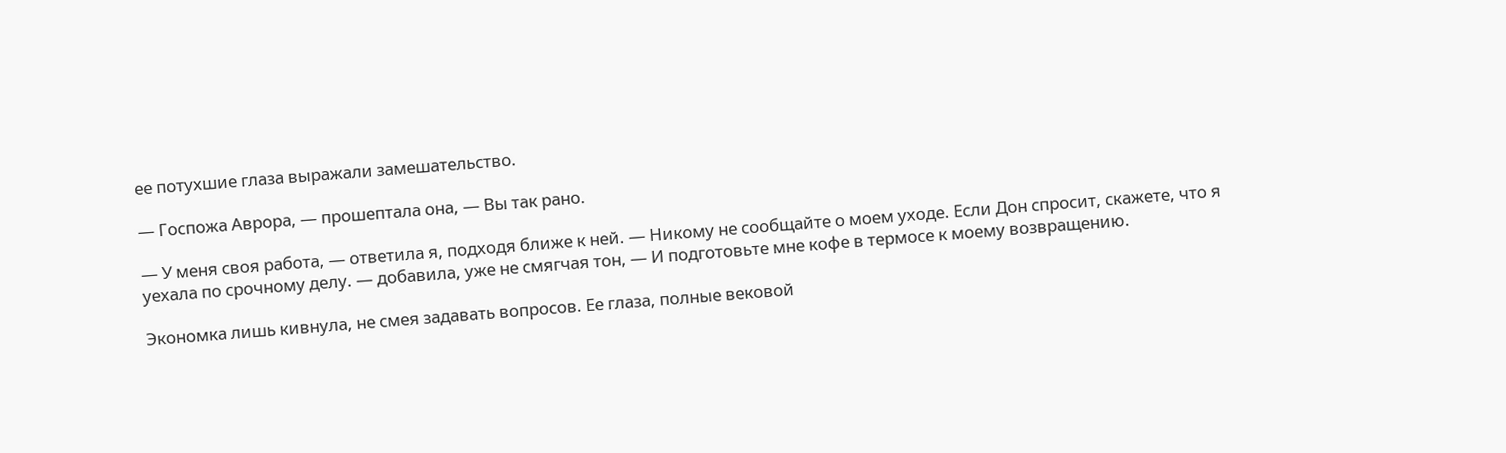ее потухшие глаза выражали замешательство.

— Госпожа Аврора, — прошептала она, — Вы так рано.

— У меня своя работа, — ответила я, подходя ближе к ней. — Никому не сообщайте о моем уходе. Если Дон спросит, скажете, что я уехала по срочному делу. — добавила, уже не смягчая тон, — И подготовьте мне кофе в термосе к моему возвращению.

Экономка лишь кивнула, не смея задавать вопросов. Ее глаза, полные вековой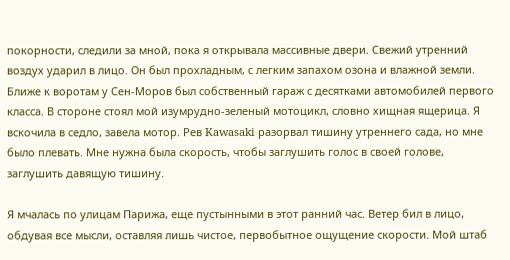покорности, следили за мной, пока я открывала массивные двери. Свежий утренний воздух ударил в лицо. Он был прохладным, с легким запахом озона и влажной земли. Ближе к воротам у Сен-Моров был собственный гараж с десятками автомобилей первого класса. В стороне стоял мой изумрудно-зеленый мотоцикл, словно хищная ящерица. Я вскочила в седло, завела мотор. Рев Kawasaki разорвал тишину утреннего сада, но мне было плевать. Мне нужна была скорость, чтобы заглушить голос в своей голове, заглушить давящую тишину.

Я мчалась по улицам Парижа, еще пустынными в этот ранний час. Ветер бил в лицо, обдувая все мысли, оставляя лишь чистое, первобытное ощущение скорости. Мой штаб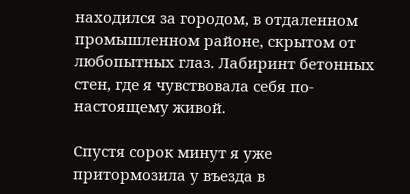находился за городом, в отдаленном промышленном районе, скрытом от любопытных глаз. Лабиринт бетонных стен, где я чувствовала себя по-настоящему живой.

Спустя сорок минут я уже притормозила у въезда в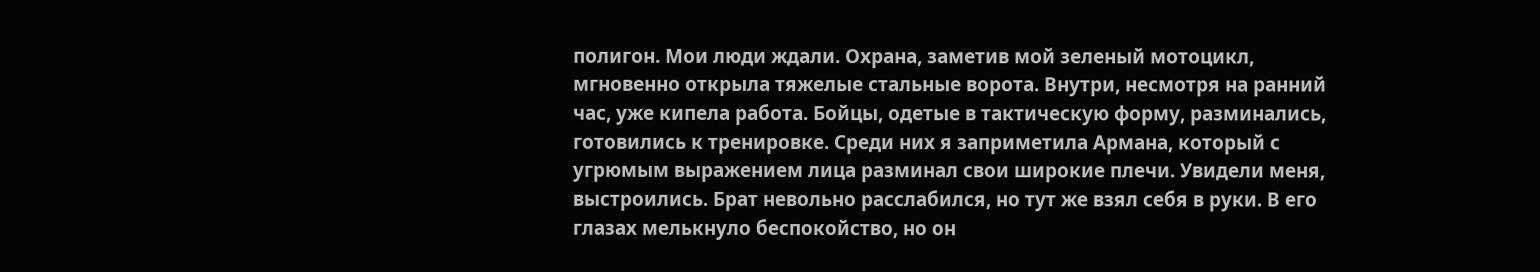полигон. Мои люди ждали. Охрана, заметив мой зеленый мотоцикл, мгновенно открыла тяжелые стальные ворота. Внутри, несмотря на ранний час, уже кипела работа. Бойцы, одетые в тактическую форму, разминались, готовились к тренировке. Среди них я заприметила Армана, который с угрюмым выражением лица разминал свои широкие плечи. Увидели меня, выстроились. Брат невольно расслабился, но тут же взял себя в руки. В его глазах мелькнуло беспокойство, но он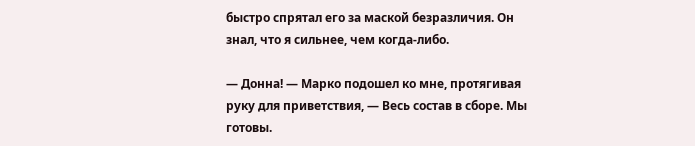быстро спрятал его за маской безразличия. Он знал, что я сильнее, чем когда-либо.

— Донна! — Марко подошел ко мне, протягивая руку для приветствия, — Весь состав в сборе. Мы готовы.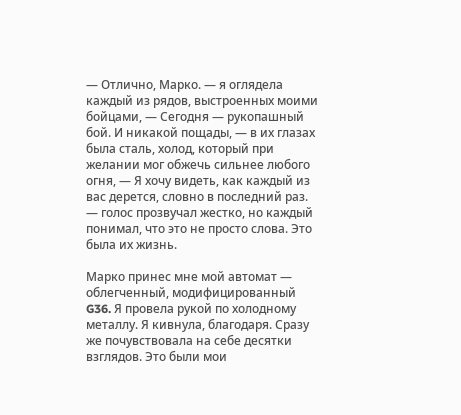— Отлично, Марко. — я оглядела каждый из рядов, выстроенных моими бойцами, — Сегодня — рукопашный бой. И никакой пощады, — в их глазах была сталь, холод, который при желании мог обжечь сильнее любого огня, — Я хочу видеть, как каждый из вас дерется, словно в последний раз. — голос прозвучал жестко, но каждый понимал, что это не просто слова. Это была их жизнь.

Марко принес мне мой автомат — облегченный, модифицированный G36. Я провела рукой по холодному металлу. Я кивнула, благодаря. Сразу же почувствовала на себе десятки взглядов. Это были мои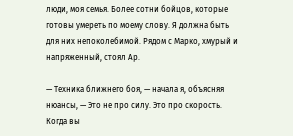люди, моя семья. Более сотни бойцов, которые готовы умереть по моему слову. Я должна быть для них непоколебимой. Рядом с Марко, хмурый и напряженный, стоял Ар.

— Техника ближнего боя, — начала я, объясняя нюансы, — Это не про силу. Это про скорость. Когда вы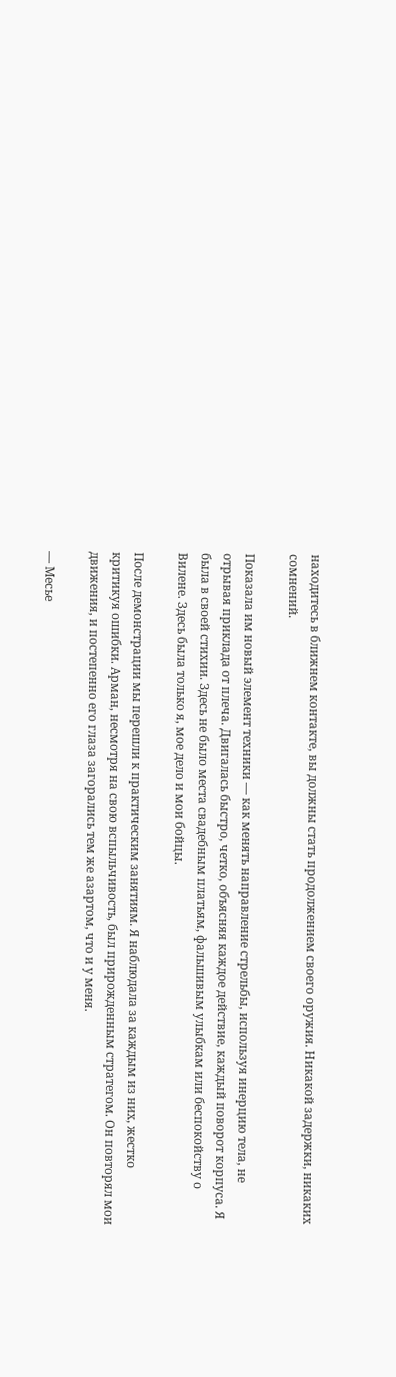находитесь в ближнем контакте, вы должны стать продолжением своего оружия. Никакой задержки, никаких сомнений.

Показала им новый элемент техники — как менять направление стрельбы, используя инерцию тела, не отрывая приклада от плеча. Двигалась быстро, четко, объясняя каждое действие, каждый поворот корпуса. Я была в своей стихии. Здесь не было места свадебным платьям, фальшивым улыбкам или беспокойству о Вилене. Здесь была только я, мое дело и мои бойцы.

После демонстрации мы перешли к практическим занятиям. Я наблюдала за каждым из них, жестко критикуя ошибки. Арман, несмотря на свою вспыльчивость, был прирожденным стратегом. Он повторял мои движения, и постепенно его глаза загорались тем же азартом, что и у меня.

— Месье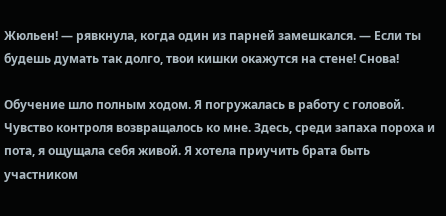Жюльен! — рявкнула, когда один из парней замешкался. — Если ты будешь думать так долго, твои кишки окажутся на стене! Снова!

Обучение шло полным ходом. Я погружалась в работу с головой. Чувство контроля возвращалось ко мне. Здесь, среди запаха пороха и пота, я ощущала себя живой. Я хотела приучить брата быть участником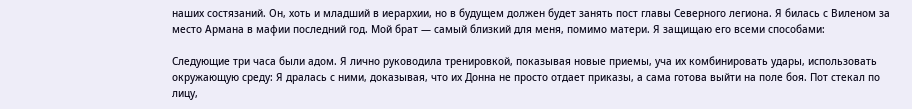наших состязаний. Он, хоть и младший в иерархии, но в будущем должен будет занять пост главы Северного легиона. Я билась с Виленом за место Армана в мафии последний год. Мой брат — самый близкий для меня, помимо матери. Я защищаю его всеми способами:

Следующие три часа были адом. Я лично руководила тренировкой, показывая новые приемы, уча их комбинировать удары, использовать окружающую среду: Я дралась с ними, доказывая, что их Донна не просто отдает приказы, а сама готова выйти на поле боя. Пот стекал по лицу,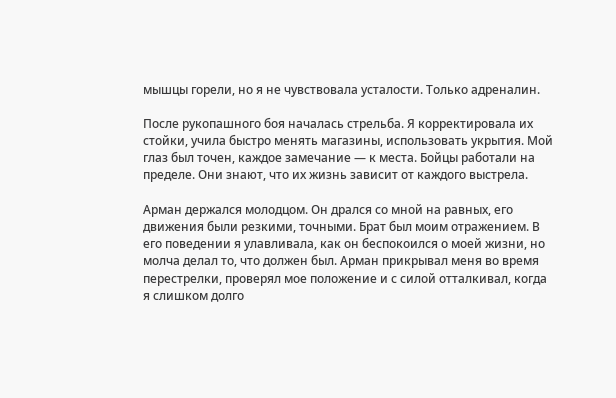мышцы горели, но я не чувствовала усталости. Только адреналин.

После рукопашного боя началась стрельба. Я корректировала их стойки, учила быстро менять магазины, использовать укрытия. Мой глаз был точен, каждое замечание — к места. Бойцы работали на пределе. Они знают, что их жизнь зависит от каждого выстрела.

Арман держался молодцом. Он дрался со мной на равных, его движения были резкими, точными. Брат был моим отражением. В его поведении я улавливала, как он беспокоился о моей жизни, но молча делал то, что должен был. Арман прикрывал меня во время перестрелки, проверял мое положение и с силой отталкивал, когда я слишком долго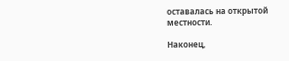оставалась на открытой местности.

Наконец,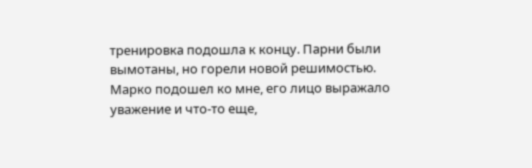тренировка подошла к концу. Парни были вымотаны, но горели новой решимостью. Марко подошел ко мне, его лицо выражало уважение и что-то еще,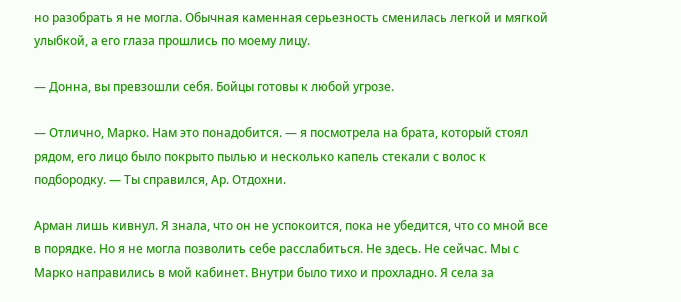но разобрать я не могла. Обычная каменная серьезность сменилась легкой и мягкой улыбкой, а его глаза прошлись по моему лицу.

— Донна, вы превзошли себя. Бойцы готовы к любой угрозе.

— Отлично, Марко. Нам это понадобится. — я посмотрела на брата, который стоял рядом, его лицо было покрыто пылью и несколько капель стекали с волос к подбородку. — Ты справился, Ар. Отдохни.

Арман лишь кивнул. Я знала, что он не успокоится, пока не убедится, что со мной все в порядке. Но я не могла позволить себе расслабиться. Не здесь. Не сейчас. Мы с Марко направились в мой кабинет. Внутри было тихо и прохладно. Я села за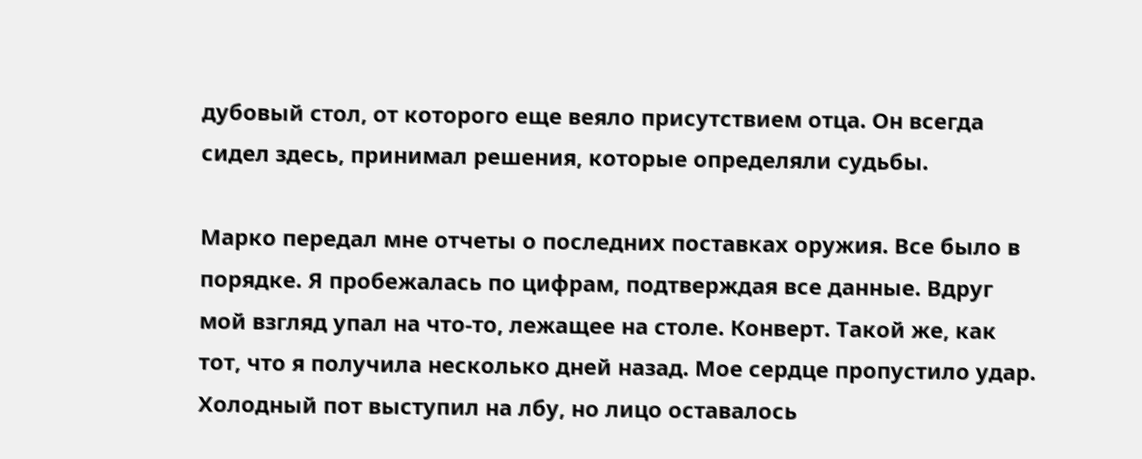дубовый стол, от которого еще веяло присутствием отца. Он всегда сидел здесь, принимал решения, которые определяли судьбы.

Марко передал мне отчеты о последних поставках оружия. Все было в порядке. Я пробежалась по цифрам, подтверждая все данные. Вдруг мой взгляд упал на что-то, лежащее на столе. Конверт. Такой же, как тот, что я получила несколько дней назад. Мое сердце пропустило удар. Холодный пот выступил на лбу, но лицо оставалось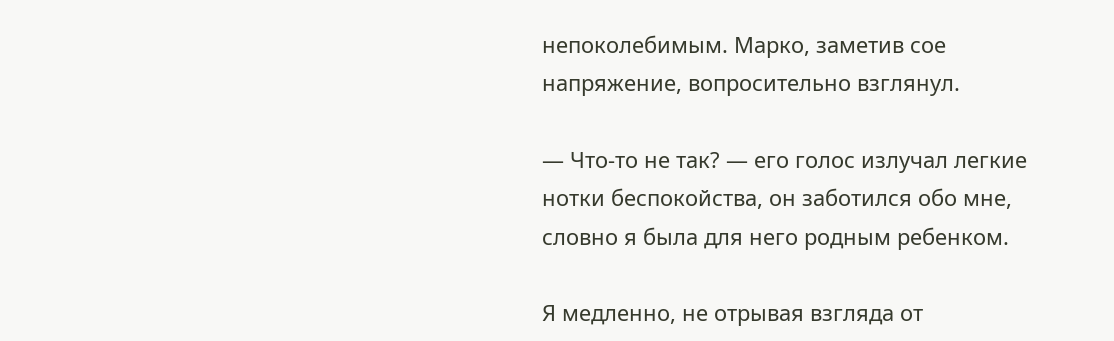непоколебимым. Марко, заметив сое напряжение, вопросительно взглянул.

— Что-то не так? — его голос излучал легкие нотки беспокойства, он заботился обо мне, словно я была для него родным ребенком.

Я медленно, не отрывая взгляда от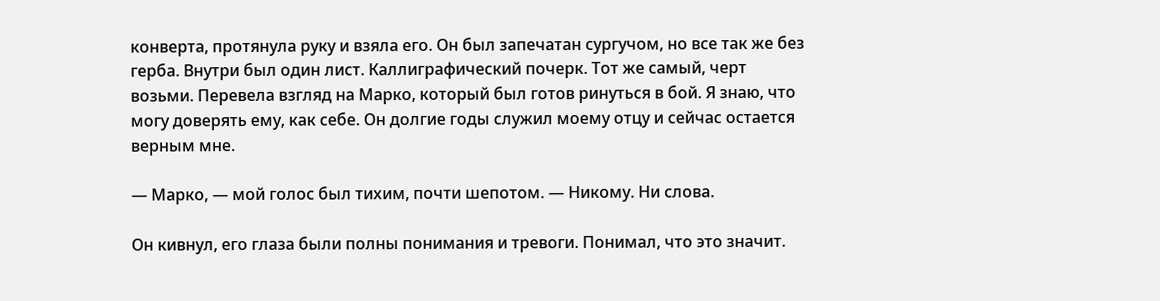конверта, протянула руку и взяла его. Он был запечатан сургучом, но все так же без герба. Внутри был один лист. Каллиграфический почерк. Тот же самый, черт возьми. Перевела взгляд на Марко, который был готов ринуться в бой. Я знаю, что могу доверять ему, как себе. Он долгие годы служил моему отцу и сейчас остается верным мне.

— Марко, — мой голос был тихим, почти шепотом. — Никому. Ни слова.

Он кивнул, его глаза были полны понимания и тревоги. Понимал, что это значит.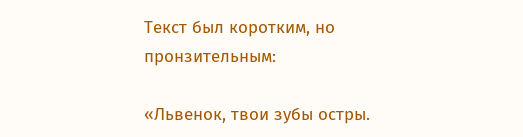Текст был коротким, но пронзительным:

«Львенок, твои зубы остры.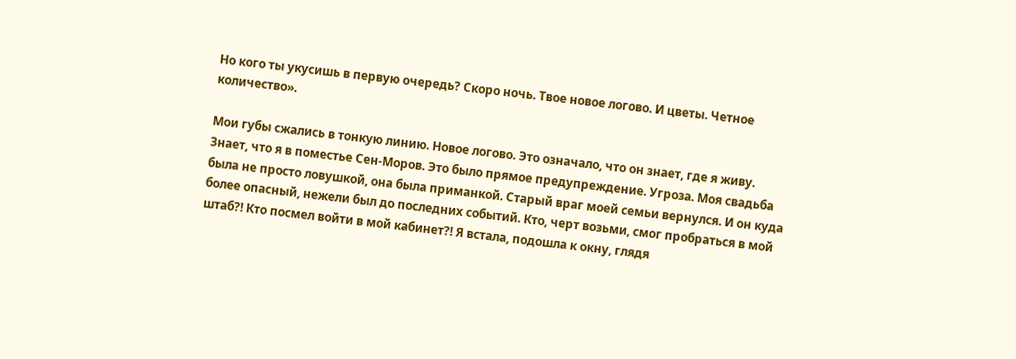Но кого ты укусишь в первую очередь? Скоро ночь. Твое новое логово. И цветы. Четное количество».

Мои губы сжались в тонкую линию. Новое логово. Это означало, что он знает, где я живу. Знает, что я в поместье Сен-Моров. Это было прямое предупреждение. Угроза. Моя свадьба была не просто ловушкой, она была приманкой. Старый враг моей семьи вернулся. И он куда более опасный, нежели был до последних событий. Кто, черт возьми, смог пробраться в мой штаб?! Кто посмел войти в мой кабинет?! Я встала, подошла к окну, глядя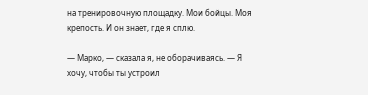на тренировочную площадку. Мои бойцы. Моя крепость. И он знает, где я сплю.

— Марко, — сказала я, не оборачиваясь. — Я хочу, чтобы ты устроил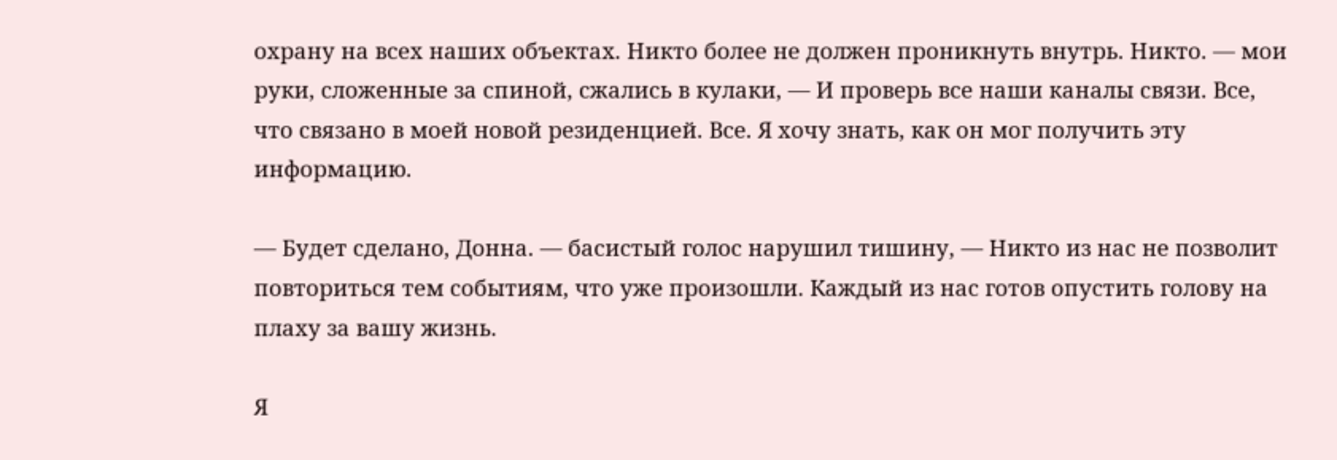охрану на всех наших объектах. Никто более не должен проникнуть внутрь. Никто. — мои руки, сложенные за спиной, сжались в кулаки, — И проверь все наши каналы связи. Все, что связано в моей новой резиденцией. Все. Я хочу знать, как он мог получить эту информацию.

— Будет сделано, Донна. — басистый голос нарушил тишину, — Никто из нас не позволит повториться тем событиям, что уже произошли. Каждый из нас готов опустить голову на плаху за вашу жизнь.

Я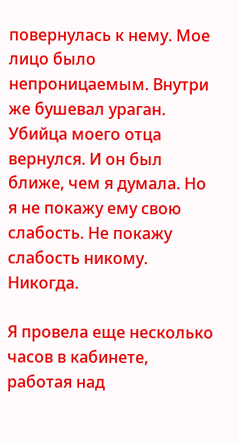повернулась к нему. Мое лицо было непроницаемым. Внутри же бушевал ураган. Убийца моего отца вернулся. И он был ближе, чем я думала. Но я не покажу ему свою слабость. Не покажу слабость никому. Никогда.

Я провела еще несколько часов в кабинете, работая над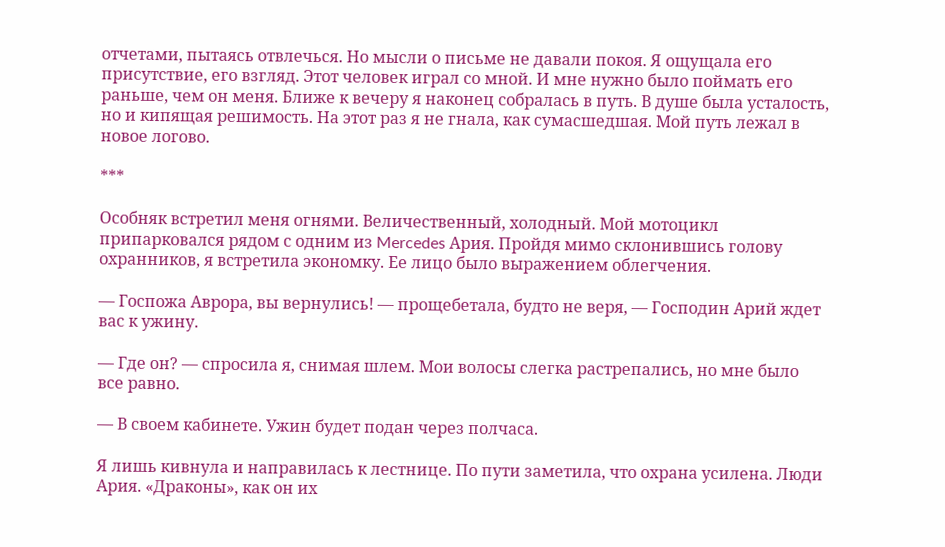отчетами, пытаясь отвлечься. Но мысли о письме не давали покоя. Я ощущала его присутствие, его взгляд. Этот человек играл со мной. И мне нужно было поймать его раньше, чем он меня. Ближе к вечеру я наконец собралась в путь. В душе была усталость, но и кипящая решимость. На этот раз я не гнала, как сумасшедшая. Мой путь лежал в новое логово.

***

Особняк встретил меня огнями. Величественный, холодный. Мой мотоцикл припарковался рядом с одним из Mercedes Ария. Пройдя мимо склонившись голову охранников, я встретила экономку. Ее лицо было выражением облегчения.

— Госпожа Аврора, вы вернулись! — прощебетала, будто не веря, — Господин Арий ждет вас к ужину.

— Где он? — спросила я, снимая шлем. Мои волосы слегка растрепались, но мне было все равно.

— В своем кабинете. Ужин будет подан через полчаса.

Я лишь кивнула и направилась к лестнице. По пути заметила, что охрана усилена. Люди Ария. «Драконы», как он их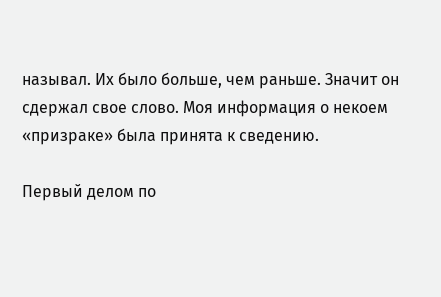называл. Их было больше, чем раньше. Значит он сдержал свое слово. Моя информация о некоем «призраке» была принята к сведению.

Первый делом по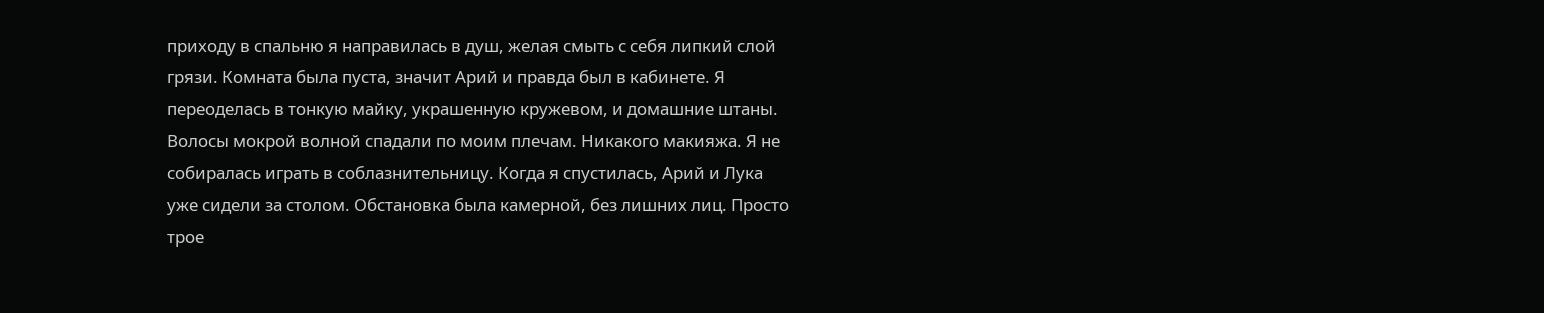приходу в спальню я направилась в душ, желая смыть с себя липкий слой грязи. Комната была пуста, значит Арий и правда был в кабинете. Я переоделась в тонкую майку, украшенную кружевом, и домашние штаны. Волосы мокрой волной спадали по моим плечам. Никакого макияжа. Я не собиралась играть в соблазнительницу. Когда я спустилась, Арий и Лука уже сидели за столом. Обстановка была камерной, без лишних лиц. Просто трое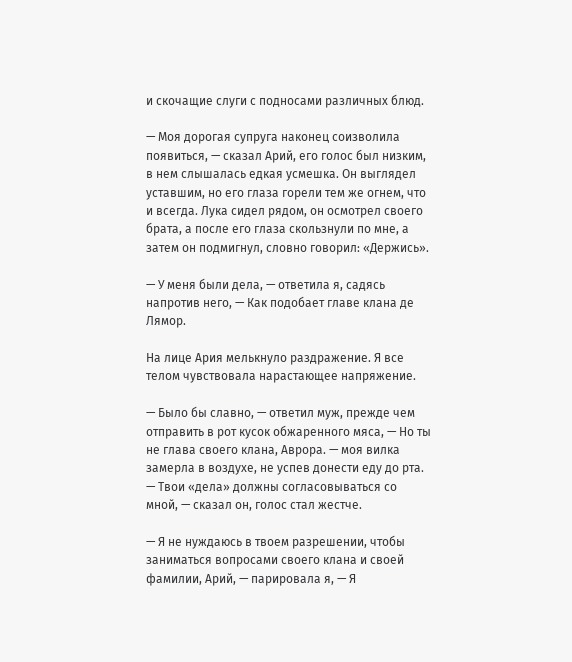и скочащие слуги с подносами различных блюд.

— Моя дорогая супруга наконец соизволила появиться, — сказал Арий, его голос был низким, в нем слышалась едкая усмешка. Он выглядел уставшим, но его глаза горели тем же огнем, что и всегда. Лука сидел рядом, он осмотрел своего брата, а после его глаза скользнули по мне, а затем он подмигнул, словно говорил: «Держись».

— У меня были дела, — ответила я, садясь напротив него, — Как подобает главе клана де Лямор.

На лице Ария мелькнуло раздражение. Я все телом чувствовала нарастающее напряжение.

— Было бы славно, — ответил муж, прежде чем отправить в рот кусок обжаренного мяса, — Но ты не глава своего клана, Аврора. — моя вилка замерла в воздухе, не успев донести еду до рта. — Твои «дела» должны согласовываться со мной, — сказал он, голос стал жестче.

— Я не нуждаюсь в твоем разрешении, чтобы заниматься вопросами своего клана и своей фамилии, Арий, — парировала я, — Я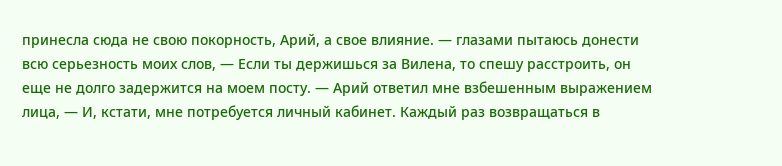принесла сюда не свою покорность, Арий, а свое влияние. — глазами пытаюсь донести всю серьезность моих слов, — Если ты держишься за Вилена, то спешу расстроить, он еще не долго задержится на моем посту. — Арий ответил мне взбешенным выражением лица, — И, кстати, мне потребуется личный кабинет. Каждый раз возвращаться в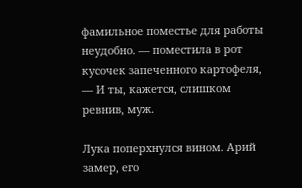фамильное поместье для работы неудобно. — поместила в рот кусочек запеченного картофеля, — И ты, кажется, слишком ревнив, муж.

Лука поперхнулся вином. Арий замер, его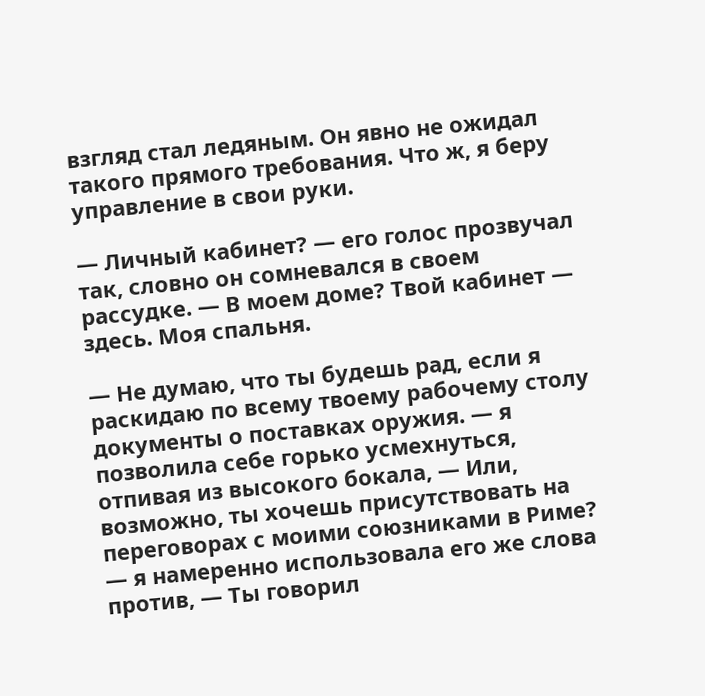взгляд стал ледяным. Он явно не ожидал такого прямого требования. Что ж, я беру управление в свои руки.

— Личный кабинет? — его голос прозвучал так, словно он сомневался в своем рассудке. — В моем доме? Твой кабинет — здесь. Моя спальня.

— Не думаю, что ты будешь рад, если я раскидаю по всему твоему рабочему столу документы о поставках оружия. — я позволила себе горько усмехнуться, отпивая из высокого бокала, — Или, возможно, ты хочешь присутствовать на переговорах с моими союзниками в Риме? — я намеренно использовала его же слова против, — Ты говорил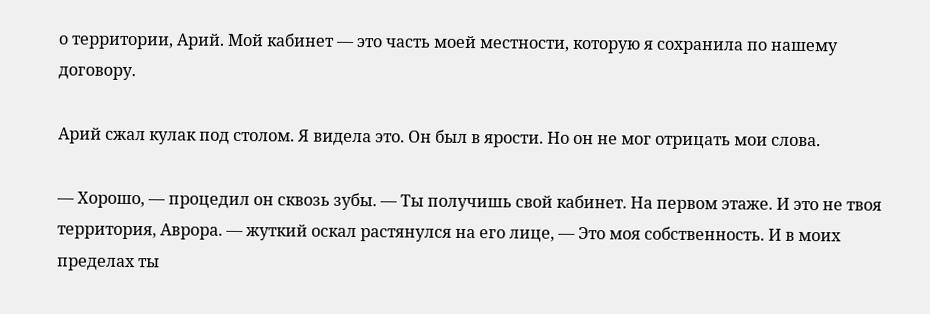о территории, Арий. Мой кабинет — это часть моей местности, которую я сохранила по нашему договору.

Арий сжал кулак под столом. Я видела это. Он был в ярости. Но он не мог отрицать мои слова.

— Хорошо, — процедил он сквозь зубы. — Ты получишь свой кабинет. На первом этаже. И это не твоя территория, Аврора. — жуткий оскал растянулся на его лице, — Это моя собственность. И в моих пределах ты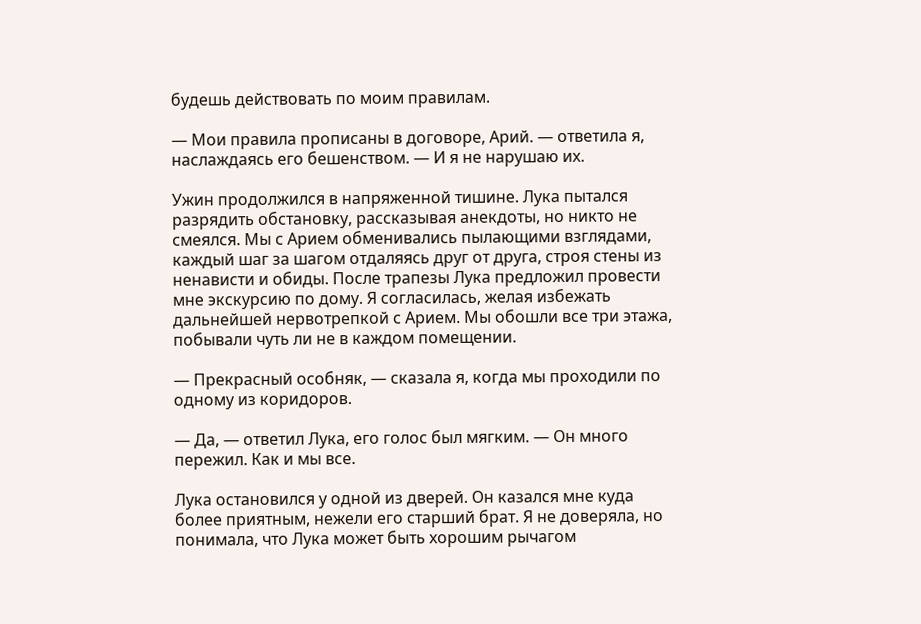будешь действовать по моим правилам.

— Мои правила прописаны в договоре, Арий. — ответила я, наслаждаясь его бешенством. — И я не нарушаю их.

Ужин продолжился в напряженной тишине. Лука пытался разрядить обстановку, рассказывая анекдоты, но никто не смеялся. Мы с Арием обменивались пылающими взглядами, каждый шаг за шагом отдаляясь друг от друга, строя стены из ненависти и обиды. После трапезы Лука предложил провести мне экскурсию по дому. Я согласилась, желая избежать дальнейшей нервотрепкой с Арием. Мы обошли все три этажа, побывали чуть ли не в каждом помещении.

— Прекрасный особняк, — сказала я, когда мы проходили по одному из коридоров.

— Да, — ответил Лука, его голос был мягким. — Он много пережил. Как и мы все.

Лука остановился у одной из дверей. Он казался мне куда более приятным, нежели его старший брат. Я не доверяла, но понимала, что Лука может быть хорошим рычагом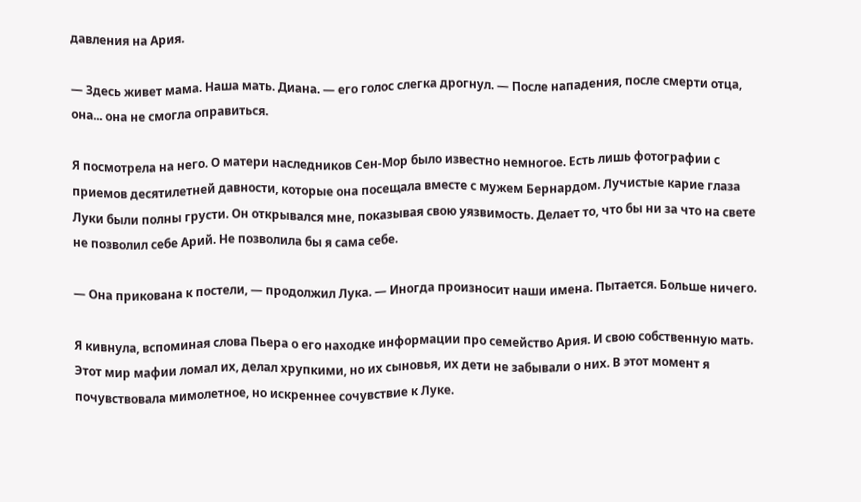давления на Ария.

— Здесь живет мама. Наша мать. Диана. — его голос слегка дрогнул. — После нападения, после смерти отца, она... она не смогла оправиться.

Я посмотрела на него. О матери наследников Сен-Мор было известно немногое. Есть лишь фотографии с приемов десятилетней давности, которые она посещала вместе с мужем Бернардом. Лучистые карие глаза Луки были полны грусти. Он открывался мне, показывая свою уязвимость. Делает то, что бы ни за что на свете не позволил себе Арий. Не позволила бы я сама себе.

— Она прикована к постели, — продолжил Лука. — Иногда произносит наши имена. Пытается. Больше ничего.

Я кивнула, вспоминая слова Пьера о его находке информации про семейство Ария. И свою собственную мать. Этот мир мафии ломал их, делал хрупкими, но их сыновья, их дети не забывали о них. В этот момент я почувствовала мимолетное, но искреннее сочувствие к Луке.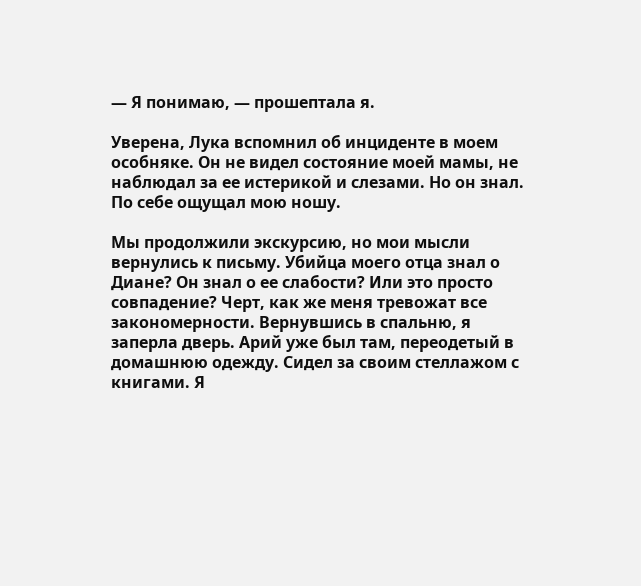— Я понимаю, — прошептала я.

Уверена, Лука вспомнил об инциденте в моем особняке. Он не видел состояние моей мамы, не наблюдал за ее истерикой и слезами. Но он знал. По себе ощущал мою ношу.

Мы продолжили экскурсию, но мои мысли вернулись к письму. Убийца моего отца знал о Диане? Он знал о ее слабости? Или это просто совпадение? Черт, как же меня тревожат все закономерности. Вернувшись в спальню, я заперла дверь. Арий уже был там, переодетый в домашнюю одежду. Сидел за своим стеллажом с книгами. Я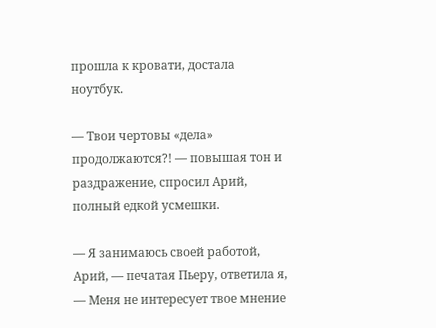прошла к кровати, достала ноутбук.

— Твои чертовы «дела» продолжаются?! — повышая тон и раздражение, спросил Арий, полный едкой усмешки.

— Я занимаюсь своей работой, Арий, — печатая Пьеру, ответила я, — Меня не интересует твое мнение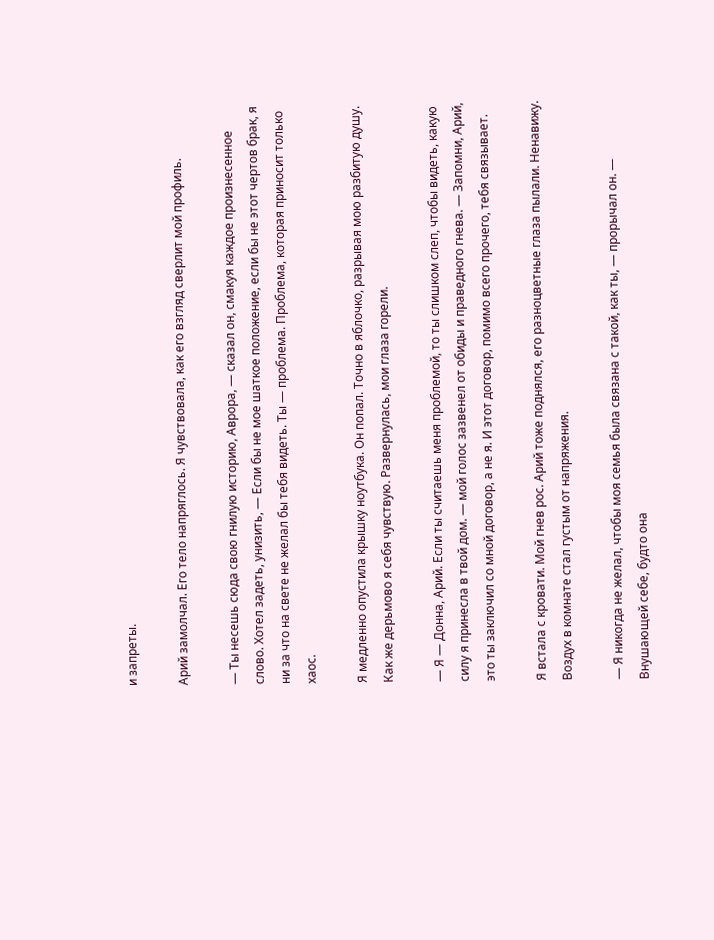и запреты.

Арий замолчал. Его тело напряглось. Я чувствовала, как его взгляд сверлит мой профиль.

— Ты несешь сюда свою гнилую историю, Аврора, — сказал он, смакуя каждое произнесенное слово. Хотел задеть, унизить, — Если бы не мое шаткое положение, если бы не этот чертов брак, я ни за что на свете не желал бы тебя видеть. Ты — проблема. Проблема, которая приносит только хаос.

Я медленно опустила крышку ноутбука. Он попал. Точно в яблочко, разрывая мою разбитую душу. Как же дерьмово я себя чувствую. Развернулась, мои глаза горели.

— Я — Донна, Арий. Если ты считаешь меня проблемой, то ты слишком слеп, чтобы видеть, какую силу я принесла в твой дом. — мой голос зазвенел от обиды и праведного гнева. — Запомни, Арий, это ты заключил со мной договор, а не я. И этот договор, помимо всего прочего, тебя связывает.

Я встала с кровати. Мой гнев рос. Арий тоже поднялся, его разноцветные глаза пылали. Ненавижу. Воздух в комнате стал густым от напряжения.

— Я никогда не желал, чтобы моя семья была связана с такой, как ты, — прорычал он. — Внушающей себе, будто она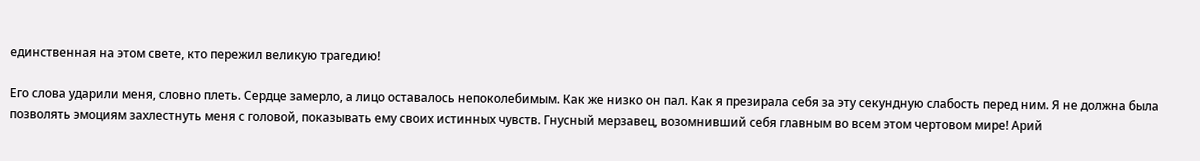единственная на этом свете, кто пережил великую трагедию!

Его слова ударили меня, словно плеть. Сердце замерло, а лицо оставалось непоколебимым. Как же низко он пал. Как я презирала себя за эту секундную слабость перед ним. Я не должна была позволять эмоциям захлестнуть меня с головой, показывать ему своих истинных чувств. Гнусный мерзавец, возомнивший себя главным во всем этом чертовом мире! Арий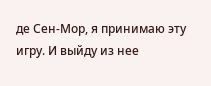де Сен-Мор, я принимаю эту игру. И выйду из нее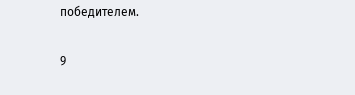победителем.

9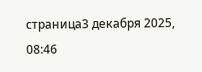страница3 декабря 2025, 08:46